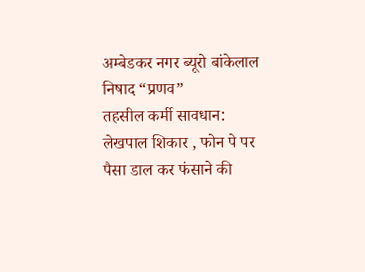अम्बेडकर नगर ब्यूरो बांकेलाल निषाद “प्रणव”
तहसील कर्मी सावधान: लेखपाल शिकार , फोन पे पर पैसा डाल कर फंसाने की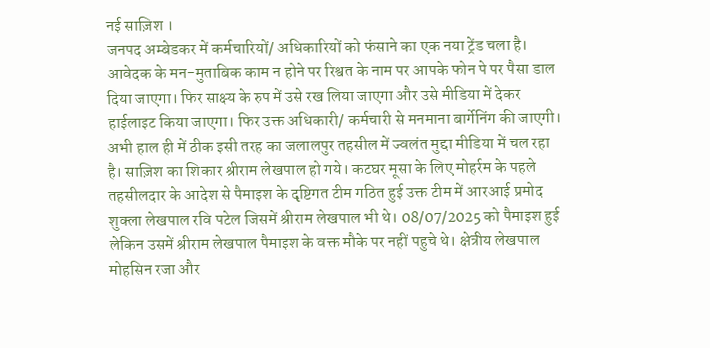नई साज़िश ।
जनपद अम्बेडकर में कर्मचारियों/ अधिकारियों को फंसाने का एक नया ट्रेंड चला है। आवेदक के मन-मुताबिक काम न होने पर रिश्वत के नाम पर आपके फोन पे पर पैसा डाल दिया जाएगा। फिर साक्ष्य के रुप में उसे रख लिया जाएगा और उसे मीडिया में देकर हाईलाइट किया जाएगा। फिर उक्त अधिकारी/ कर्मचारी से मनमाना बार्गेनिंग की जाएगी। अभी हाल ही में ठीक इसी तरह का जलालपुर तहसील में ज्वलंत मुद्दा मीडिया में चल रहा है। साज़िश का शिकार श्रीराम लेखपाल हो गये। कटघर मूसा के लिए मोहर्रम के पहले तहसीलदार के आदेश से पैमाइश के दृष्टिगत टीम गठित हुई उक्त टीम में आरआई प्रमोद शुक्ला लेखपाल रवि पटेल जिसमें श्रीराम लेखपाल भी थे। 08/07/2025 को पैमाइश हुई लेकिन उसमें श्रीराम लेखपाल पैमाइश के वक्त मौके पर नहीं पहुचे थे। क्षेत्रीय लेखपाल मोहसिन रजा और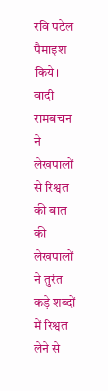रवि पटेल पैमाइश किये। वादी रामबचन ने लेखपालों से रिश्वत की बात की लेखपालों ने तुरंत कड़े शब्दों में रिश्वत लेने से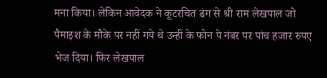मना किया। लेकिन आवेदक ने कूटरचित ढंग से श्री राम लेखपाल जो पैमाइश के मौके पर नहीं गये थे उन्हीं के फोन पे नंबर पर पांच हजार रुपए भेज दिया। फिर लेखपाल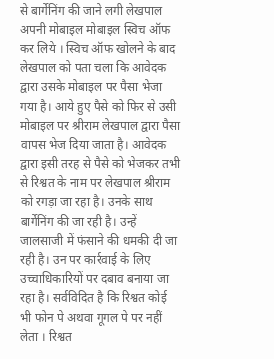से बार्गेनिंग की जाने लगी लेखपाल अपनी मोबाइल मोबाइल स्विच ऑफ कर लिये । स्विच ऑफ खोलने के बाद लेखपाल को पता चला कि आवेदक द्वारा उसके मोबाइल पर पैसा भेजा गया है। आये हुए पैसे को फिर से उसी मोबाइल पर श्रीराम लेखपाल द्वारा पैसा वापस भेज दिया जाता है। आवेदक द्वारा इसी तरह से पैसे को भेजकर तभी से रिश्वत के नाम पर लेखपाल श्रीराम को रगड़ा जा रहा है। उनके साथ बार्गेनिंग की जा रही है। उन्हें जालसाजी में फंसाने की धमकी दी जा रही है। उन पर कार्रवाई के लिए उच्चाधिकारियों पर दबाव बनाया जा रहा है। सर्वविदित है कि रिश्वत कोई भी फोन पे अथवा गूगल पे पर नहीं लेता । रिश्वत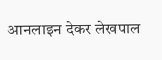आनलाइन देकर लेखपाल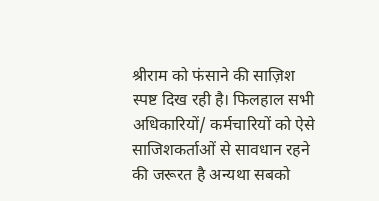श्रीराम को फंसाने की साज़िश स्पष्ट दिख रही है। फिलहाल सभी अधिकारियों/ कर्मचारियों को ऐसे साजिशकर्ताओं से सावधान रहने की जरूरत है अन्यथा सबको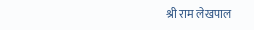श्री राम लेखपाल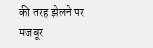की तरह झेलने पर मजबूर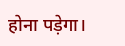होना पड़ेगा।